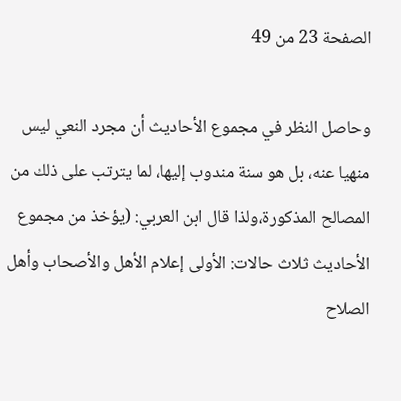الصفحة 23 من 49

وحاصل النظر في مجموع الأحاديث أن مجرد النعي ليس منهيا عنه، بل هو سنة مندوب إليها، لما يترتب على ذلك من المصالح المذكورة،ولذا قال ابن العربي: (يؤخذ من مجموع الأحاديث ثلاث حالات: الأولى إعلام الأهل والأصحاب وأهل الصلاح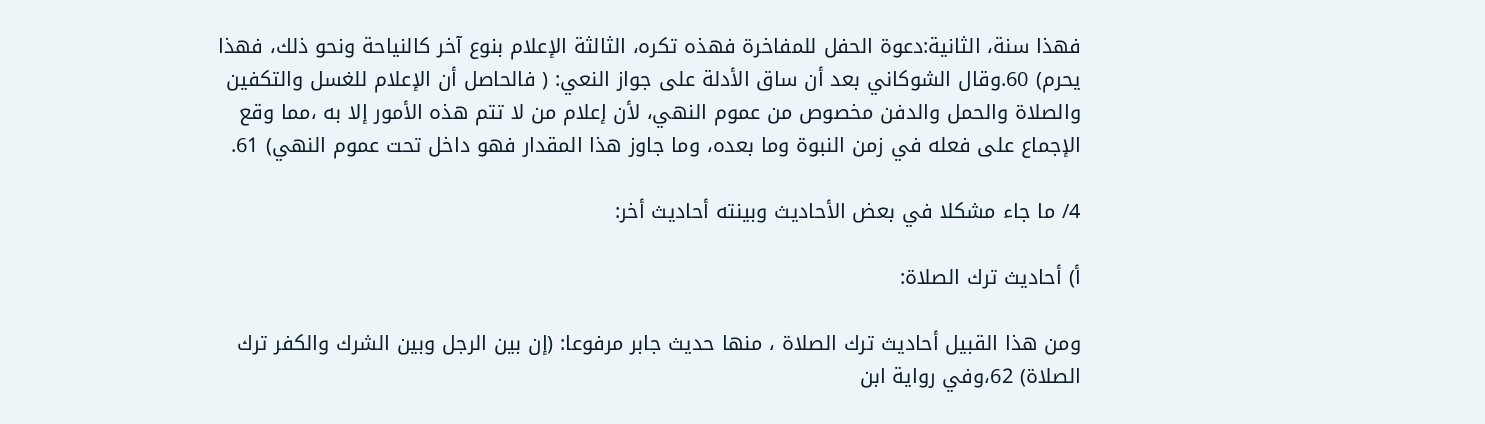فهذا سنة، الثانية:دعوة الحفل للمفاخرة فهذه تكره، الثالثة الإعلام بنوع آخر كالنياحة ونحو ذلك، فهذا يحرم) 60.وقال الشوكاني بعد أن ساق الأدلة على جواز النعي: ( فالحاصل أن الإعلام للغسل والتكفين والصلاة والحمل والدفن مخصوص من عموم النهي، لأن إعلام من لا تتم هذه الأمور إلا به ،مما وقع الإجماع على فعله في زمن النبوة وما بعده، وما جاوز هذا المقدار فهو داخل تحت عموم النهي) 61.

4/ ما جاء مشكلا في بعض الأحاديث وبينته أحاديث أخر:

أ) أحاديث ترك الصلاة:

ومن هذا القبيل أحاديث ترك الصلاة ، منها حديث جابر مرفوعا: (إن بين الرجل وبين الشرك والكفر ترك الصلاة) 62،وفي رواية ابن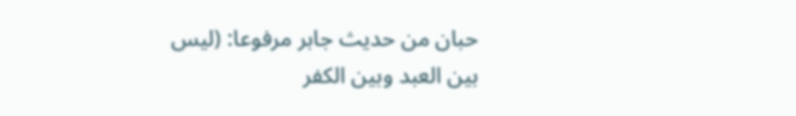حبان من حديث جابر مرفوعا: (ليس بين العبد وبين الكفر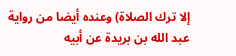إلا ترك الصلاة) وعنده أيضا من رواية عبد الله بن بريدة عن أبيه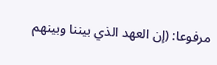مرفوعا: (إن العهد الذي بيننا وبينهم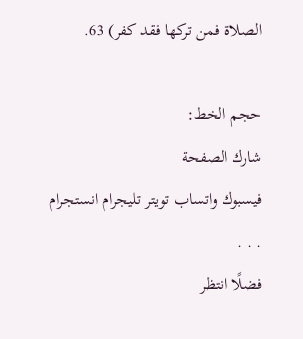الصلاة فمن تركها فقد كفر) 63.

حجم الخط:
شارك الصفحة
فيسبوك واتساب تويتر تليجرام انستجرام
. . .
فضلًا انتظر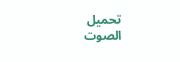تحميل الصوت